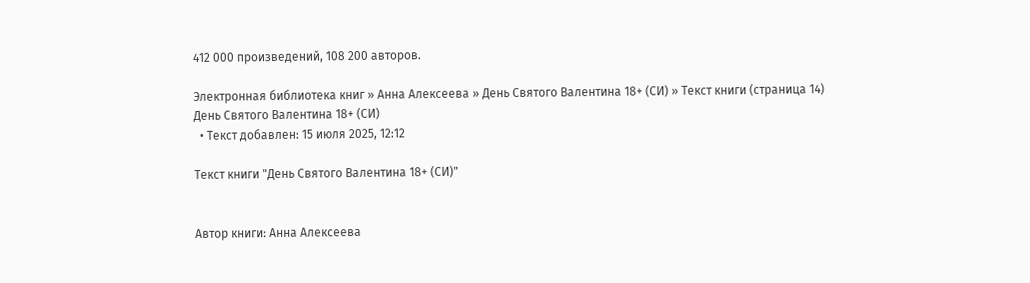412 000 произведений, 108 200 авторов.

Электронная библиотека книг » Анна Алексеева » День Святого Валентина 18+ (СИ) » Текст книги (страница 14)
День Святого Валентина 18+ (СИ)
  • Текст добавлен: 15 июля 2025, 12:12

Текст книги "День Святого Валентина 18+ (СИ)"


Автор книги: Анна Алексеева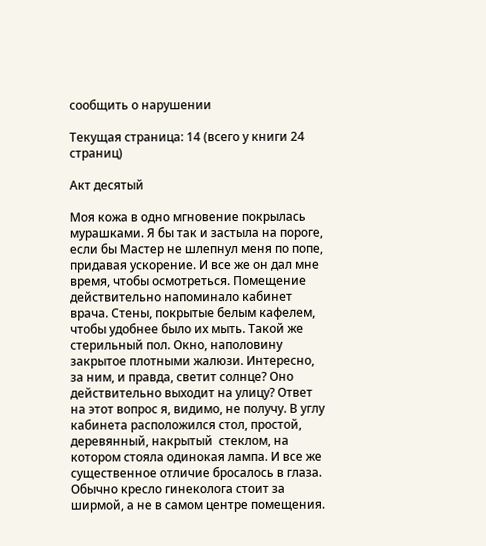сообщить о нарушении

Текущая страница: 14 (всего у книги 24 страниц)

Акт десятый

Моя кожа в одно мгновение покрылась мурашками. Я бы так и застыла на пороге, если бы Мастер не шлепнул меня по попе, придавая ускорение. И все же он дал мне время, чтобы осмотреться. Помещение действительно напоминало кабинет врача. Стены, покрытые белым кафелем, чтобы удобнее было их мыть. Такой же стерильный пол. Окно, наполовину закрытое плотными жалюзи. Интересно, за ним, и правда, светит солнце? Оно действительно выходит на улицу? Ответ на этот вопрос я, видимо, не получу. В углу кабинета расположился стол, простой, деревянный, накрытый  стеклом, на котором стояла одинокая лампа. И все же существенное отличие бросалось в глаза. Обычно кресло гинеколога стоит за ширмой, а не в самом центре помещения.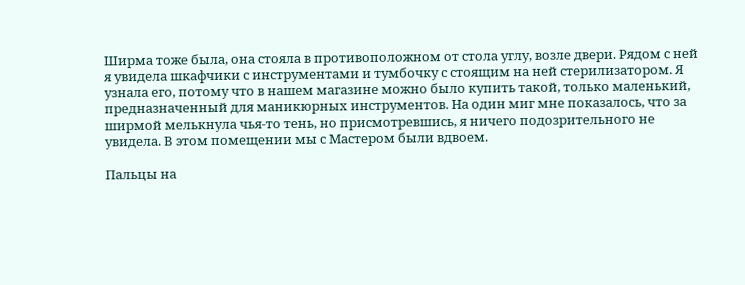Ширма тоже была, она стояла в противоположном от стола углу, возле двери. Рядом с ней я увидела шкафчики с инструментами и тумбочку с стоящим на ней стерилизатором. Я узнала его, потому что в нашем магазине можно было купить такой, только маленький, предназначенный для маникюрных инструментов. На один миг мне показалось, что за ширмой мелькнула чья-то тень, но присмотревшись, я ничего подозрительного не увидела. В этом помещении мы с Мастером были вдвоем.

Пальцы на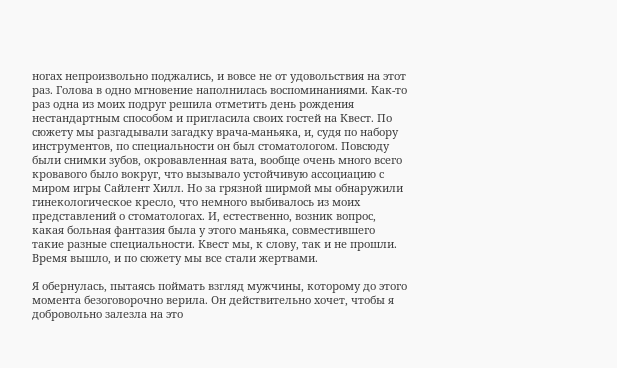ногах непроизвольно поджались, и вовсе не от удовольствия на этот раз. Голова в одно мгновение наполнилась воспоминаниями. Как-то раз одна из моих подруг решила отметить день рождения нестандартным способом и пригласила своих гостей на Квест. По сюжету мы разгадывали загадку врача-маньяка, и, судя по набору инструментов, по специальности он был стоматологом. Повсюду были снимки зубов, окровавленная вата, вообще очень много всего кровавого было вокруг, что вызывало устойчивую ассоциацию с миром игры Сайлент Хилл. Но за грязной ширмой мы обнаружили гинекологическое кресло, что немного выбивалось из моих представлений о стоматологах. И, естественно, возник вопрос, какая больная фантазия была у этого маньяка, совместившего такие разные специальности. Квест мы, к слову, так и не прошли. Время вышло, и по сюжету мы все стали жертвами.

Я обернулась, пытаясь поймать взгляд мужчины, которому до этого момента безоговорочно верила. Он действительно хочет, чтобы я добровольно залезла на это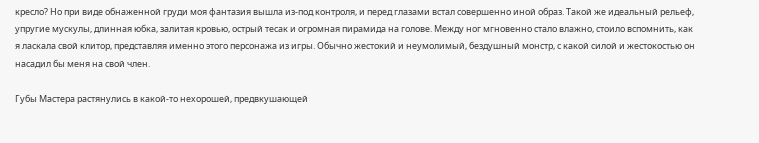кресло? Но при виде обнаженной груди моя фантазия вышла из-под контроля, и перед глазами встал совершенно иной образ. Такой же идеальный рельеф, упругие мускулы, длинная юбка, залитая кровью, острый тесак и огромная пирамида на голове. Между ног мгновенно стало влажно, стоило вспомнить, как я ласкала свой клитор, представляя именно этого персонажа из игры. Обычно жестокий и неумолимый, бездушный монстр, с какой силой и жестокостью он насадил бы меня на свой член.

Губы Мастера растянулись в какой-то нехорошей, предвкушающей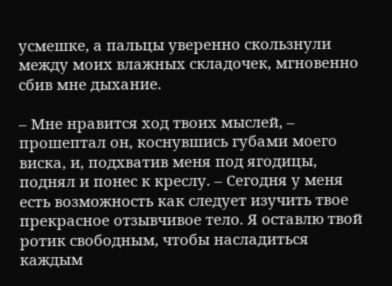усмешке, а пальцы уверенно скользнули между моих влажных складочек, мгновенно сбив мне дыхание.

– Мне нравится ход твоих мыслей, – прошептал он, коснувшись губами моего виска, и, подхватив меня под ягодицы, поднял и понес к креслу. – Сегодня у меня есть возможность как следует изучить твое прекрасное отзывчивое тело. Я оставлю твой ротик свободным, чтобы насладиться каждым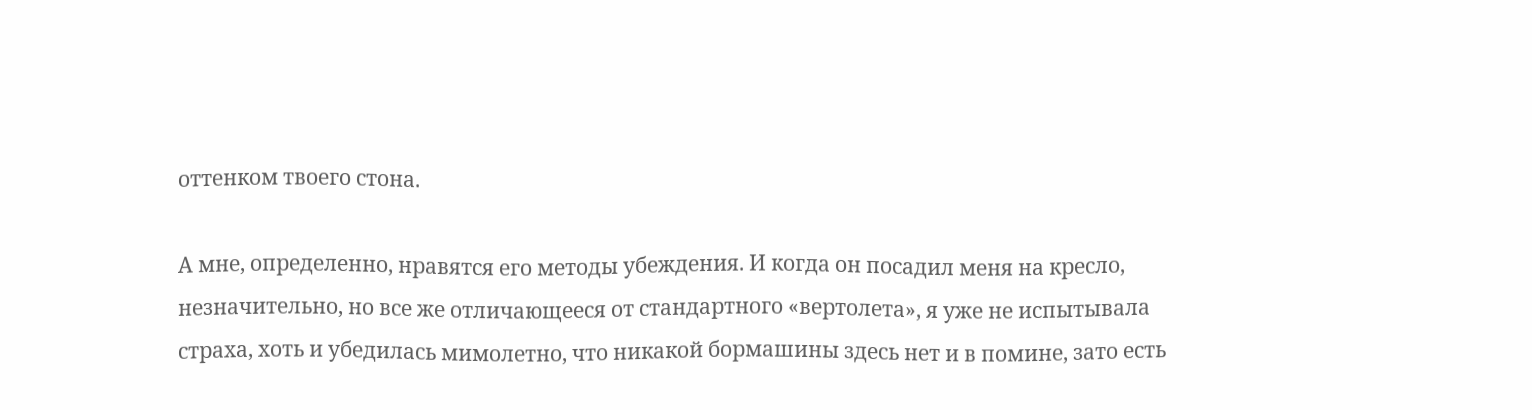оттенком твоего стона.

А мне, определенно, нравятся его методы убеждения. И когда он посадил меня на кресло, незначительно, но все же отличающееся от стандартного «вертолета», я уже не испытывала страха, хоть и убедилась мимолетно, что никакой бормашины здесь нет и в помине, зато есть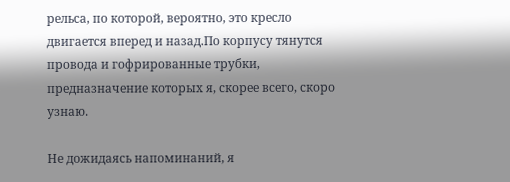рельса, по которой, вероятно, это кресло двигается вперед и назад.По корпусу тянутся провода и гофрированные трубки, предназначение которых я, скорее всего, скоро узнаю.

Не дожидаясь напоминаний, я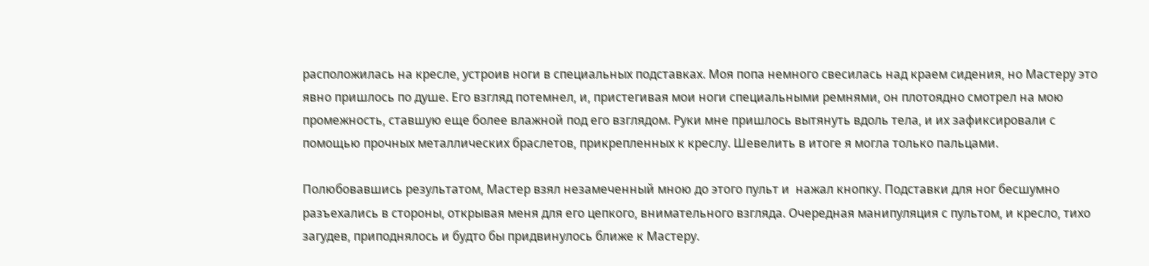расположилась на кресле, устроив ноги в специальных подставках. Моя попа немного свесилась над краем сидения, но Мастеру это явно пришлось по душе. Его взгляд потемнел, и, пристегивая мои ноги специальными ремнями, он плотоядно смотрел на мою промежность, ставшую еще более влажной под его взглядом. Руки мне пришлось вытянуть вдоль тела, и их зафиксировали с помощью прочных металлических браслетов, прикрепленных к креслу. Шевелить в итоге я могла только пальцами.

Полюбовавшись результатом, Мастер взял незамеченный мною до этого пульт и  нажал кнопку. Подставки для ног бесшумно разъехались в стороны, открывая меня для его цепкого, внимательного взгляда. Очередная манипуляция с пультом, и кресло, тихо загудев, приподнялось и будто бы придвинулось ближе к Мастеру.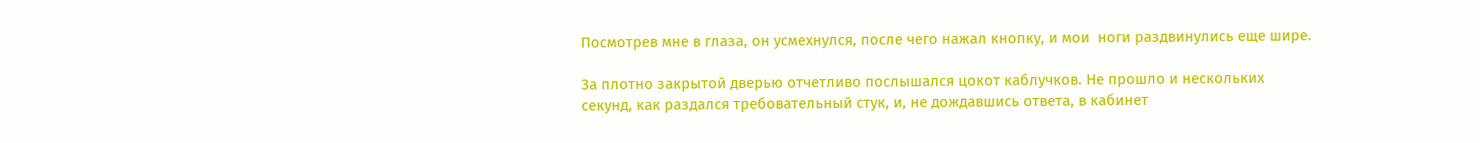Посмотрев мне в глаза, он усмехнулся, после чего нажал кнопку, и мои  ноги раздвинулись еще шире.

За плотно закрытой дверью отчетливо послышался цокот каблучков. Не прошло и нескольких секунд, как раздался требовательный стук, и, не дождавшись ответа, в кабинет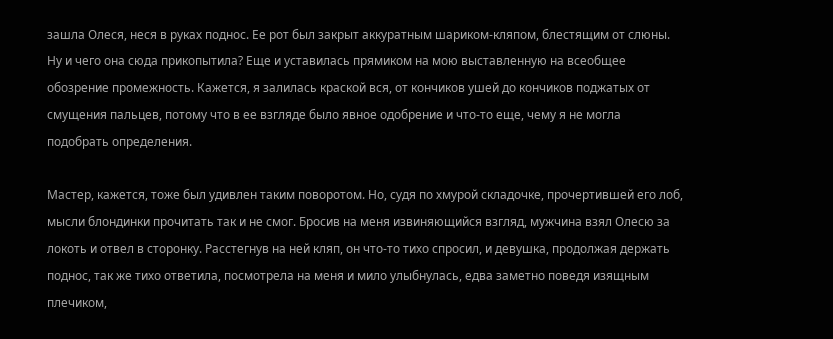зашла Олеся, неся в руках поднос. Ее рот был закрыт аккуратным шариком-кляпом, блестящим от слюны. Ну и чего она сюда прикопытила? Еще и уставилась прямиком на мою выставленную на всеобщее обозрение промежность. Кажется, я залилась краской вся, от кончиков ушей до кончиков поджатых от смущения пальцев, потому что в ее взгляде было явное одобрение и что-то еще, чему я не могла подобрать определения.

Мастер, кажется, тоже был удивлен таким поворотом. Но, судя по хмурой складочке, прочертившей его лоб, мысли блондинки прочитать так и не смог. Бросив на меня извиняющийся взгляд, мужчина взял Олесю за локоть и отвел в сторонку. Расстегнув на ней кляп, он что-то тихо спросил, и девушка, продолжая держать поднос, так же тихо ответила, посмотрела на меня и мило улыбнулась, едва заметно поведя изящным плечиком,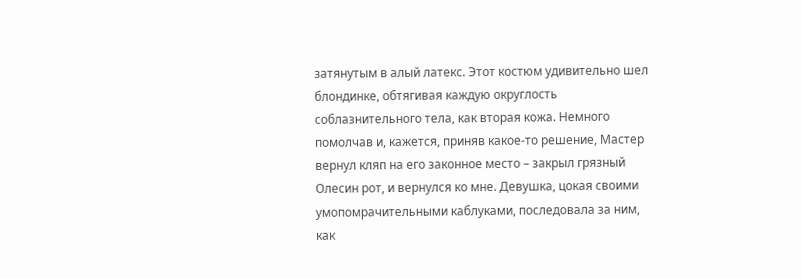затянутым в алый латекс. Этот костюм удивительно шел блондинке, обтягивая каждую округлость соблазнительного тела, как вторая кожа. Немного помолчав и, кажется, приняв какое-то решение, Мастер вернул кляп на его законное место – закрыл грязный Олесин рот, и вернулся ко мне. Девушка, цокая своими умопомрачительными каблуками, последовала за ним, как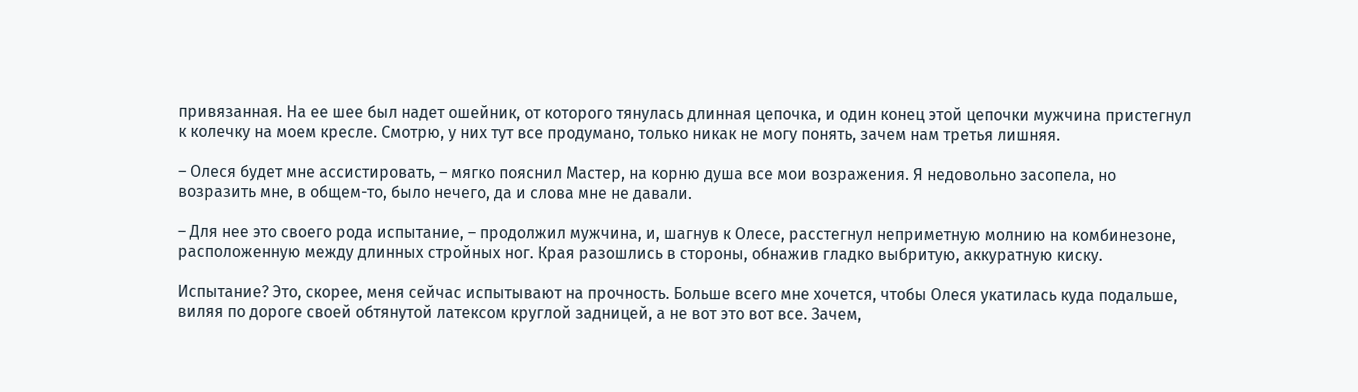привязанная. На ее шее был надет ошейник, от которого тянулась длинная цепочка, и один конец этой цепочки мужчина пристегнул к колечку на моем кресле. Смотрю, у них тут все продумано, только никак не могу понять, зачем нам третья лишняя.

– Олеся будет мне ассистировать, – мягко пояснил Мастер, на корню душа все мои возражения. Я недовольно засопела, но возразить мне, в общем-то, было нечего, да и слова мне не давали.

– Для нее это своего рода испытание, – продолжил мужчина, и, шагнув к Олесе, расстегнул неприметную молнию на комбинезоне, расположенную между длинных стройных ног. Края разошлись в стороны, обнажив гладко выбритую, аккуратную киску.

Испытание? Это, скорее, меня сейчас испытывают на прочность. Больше всего мне хочется, чтобы Олеся укатилась куда подальше, виляя по дороге своей обтянутой латексом круглой задницей, а не вот это вот все. Зачем,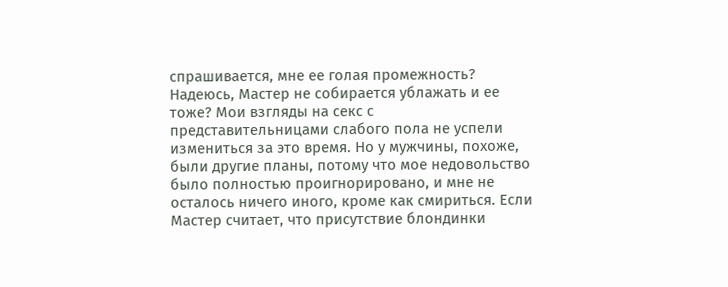спрашивается, мне ее голая промежность? Надеюсь, Мастер не собирается ублажать и ее тоже? Мои взгляды на секс с представительницами слабого пола не успели измениться за это время. Но у мужчины, похоже, были другие планы, потому что мое недовольство было полностью проигнорировано, и мне не осталось ничего иного, кроме как смириться. Если Мастер считает, что присутствие блондинки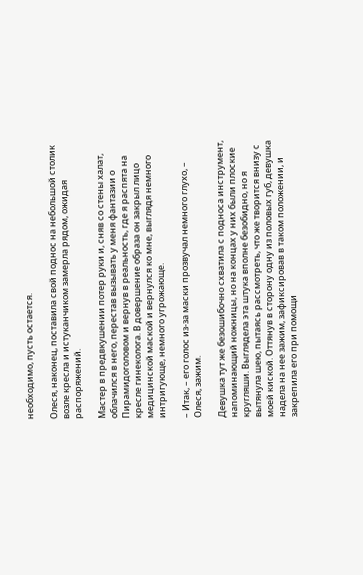необходимо, пусть остается.

Олеся, наконец, поставила свой поднос на небольшой столик возле кресла и истуканчиком замерла рядом, ожидая распоряжений.

Мастер в предвкушении потер руки и, сняв со стены халат, облачился в него, перестав вызывать у меня фантазии о Пирамидоголовом и вернув в реальность, где я распята на кресле гинеколога. В довершение образа он закрыл лицо медицинской маской и вернулся ко мне, выглядя немного интригующе, немного угрожающе.

– Итак, – его голос из-за маски прозвучал немного глухо, – Олеся, зажим.

Девушка тут же безошибочно схватила с подноса инструмент, напоминающий ножницы, но на концах у них были плоские кругляши. Выглядела эта штука вполне безобидно, но я вытянула шею, пытаясь рассмотреть, что же творится внизу с моей киской. Оттянув в сторону одну из половых губ, девушка надела на нее зажим, зафиксировав в таком положении, и закрепила его при помощи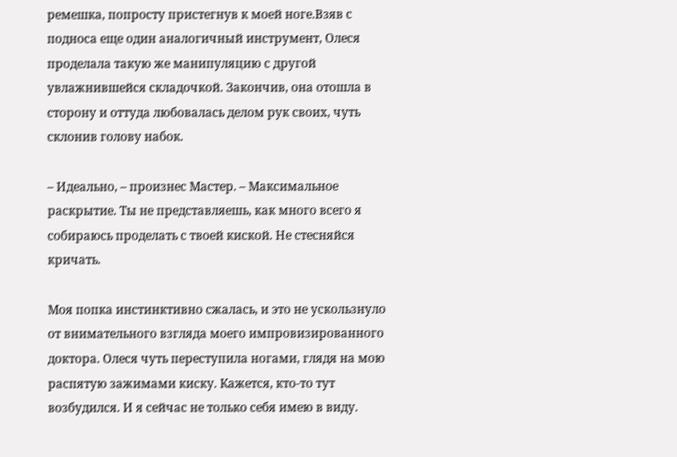ремешка, попросту пристегнув к моей ноге.Взяв с подноса еще один аналогичный инструмент, Олеся проделала такую же манипуляцию с другой увлажнившейся складочкой. Закончив, она отошла в сторону и оттуда любовалась делом рук своих, чуть склонив голову набок.

– Идеально, – произнес Мастер. – Максимальное раскрытие. Ты не представляешь, как много всего я собираюсь проделать с твоей киской. Не стесняйся кричать.

Моя попка инстинктивно сжалась, и это не ускользнуло от внимательного взгляда моего импровизированного доктора. Олеся чуть переступила ногами, глядя на мою распятую зажимами киску. Кажется, кто-то тут возбудился. И я сейчас не только себя имею в виду.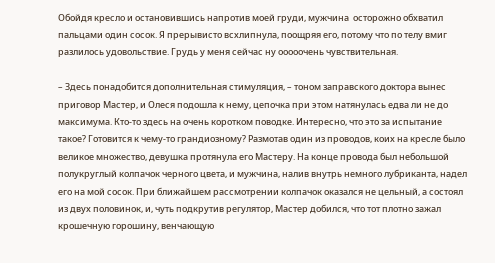Обойдя кресло и остановившись напротив моей груди, мужчина  осторожно обхватил пальцами один сосок. Я прерывисто всхлипнула, поощряя его, потому что по телу вмиг разлилось удовольствие. Грудь у меня сейчас ну ооооочень чувствительная.

– Здесь понадобится дополнительная стимуляция, – тоном заправского доктора вынес приговор Мастер, и Олеся подошла к нему, цепочка при этом натянулась едва ли не до максимума. Кто-то здесь на очень коротком поводке. Интересно, что это за испытание такое? Готовится к чему-то грандиозному? Размотав один из проводов, коих на кресле было великое множество, девушка протянула его Мастеру. На конце провода был небольшой полукруглый колпачок черного цвета, и мужчина, налив внутрь немного лубриканта, надел его на мой сосок. При ближайшем рассмотрении колпачок оказался не цельный, а состоял из двух половинок, и, чуть подкрутив регулятор, Мастер добился, что тот плотно зажал крошечную горошину, венчающую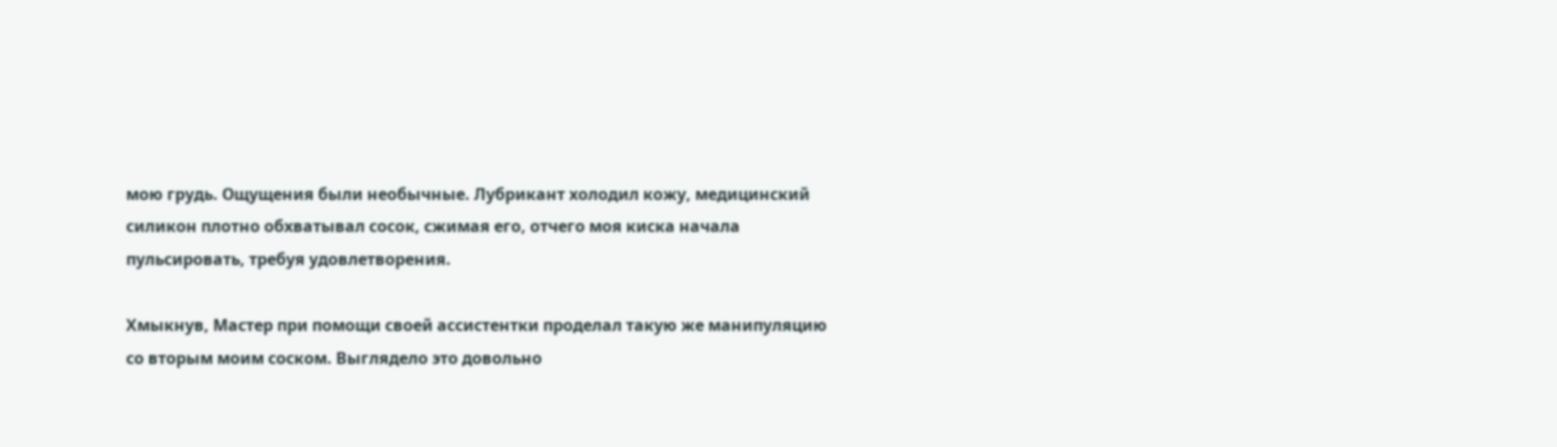мою грудь. Ощущения были необычные. Лубрикант холодил кожу, медицинский силикон плотно обхватывал сосок, сжимая его, отчего моя киска начала пульсировать, требуя удовлетворения.

Хмыкнув, Мастер при помощи своей ассистентки проделал такую же манипуляцию со вторым моим соском. Выглядело это довольно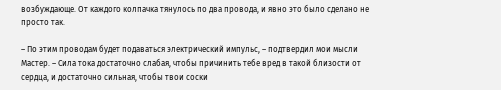возбуждающе. От каждого колпачка тянулось по два провода, и явно это было сделано не просто так.

– По этим проводам будет подаваться электрический импульс, – подтвердил мои мысли Мастер. – Сила тока достаточно слабая, чтобы причинить тебе вред в такой близости от сердца, и достаточно сильная, чтобы твои соски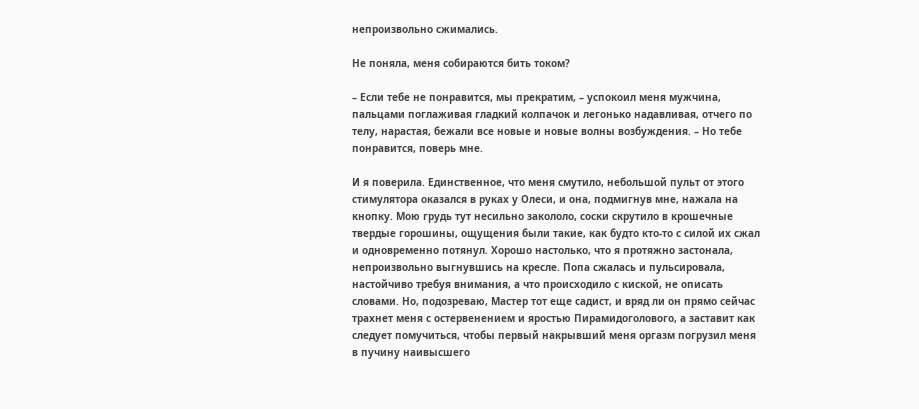непроизвольно сжимались.

Не поняла, меня собираются бить током?

– Если тебе не понравится, мы прекратим, – успокоил меня мужчина, пальцами поглаживая гладкий колпачок и легонько надавливая, отчего по телу, нарастая, бежали все новые и новые волны возбуждения. – Но тебе понравится, поверь мне.

И я поверила. Единственное, что меня смутило, небольшой пульт от этого стимулятора оказался в руках у Олеси, и она, подмигнув мне, нажала на кнопку. Мою грудь тут несильно закололо, соски скрутило в крошечные твердые горошины, ощущения были такие, как будто кто-то с силой их сжал и одновременно потянул. Хорошо настолько, что я протяжно застонала, непроизвольно выгнувшись на кресле. Попа сжалась и пульсировала, настойчиво требуя внимания, а что происходило с киской, не описать словами. Но, подозреваю, Мастер тот еще садист, и вряд ли он прямо сейчас трахнет меня с остервенением и яростью Пирамидоголового, а заставит как следует помучиться, чтобы первый накрывший меня оргазм погрузил меня в пучину наивысшего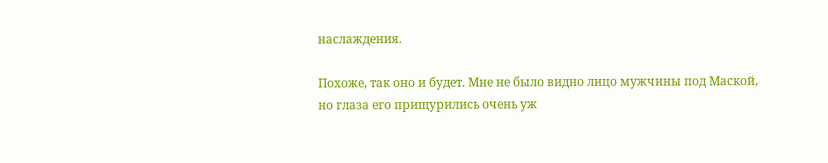наслаждения.

Похоже, так оно и будет. Мне не было видно лицо мужчины под Маской, но глаза его прищурились очень уж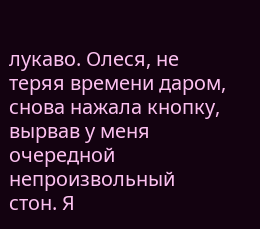лукаво. Олеся, не теряя времени даром, снова нажала кнопку, вырвав у меня очередной непроизвольный стон. Я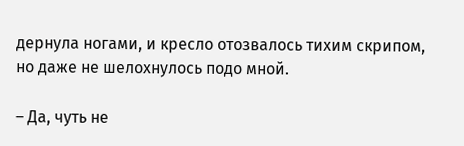дернула ногами, и кресло отозвалось тихим скрипом, но даже не шелохнулось подо мной.

– Да, чуть не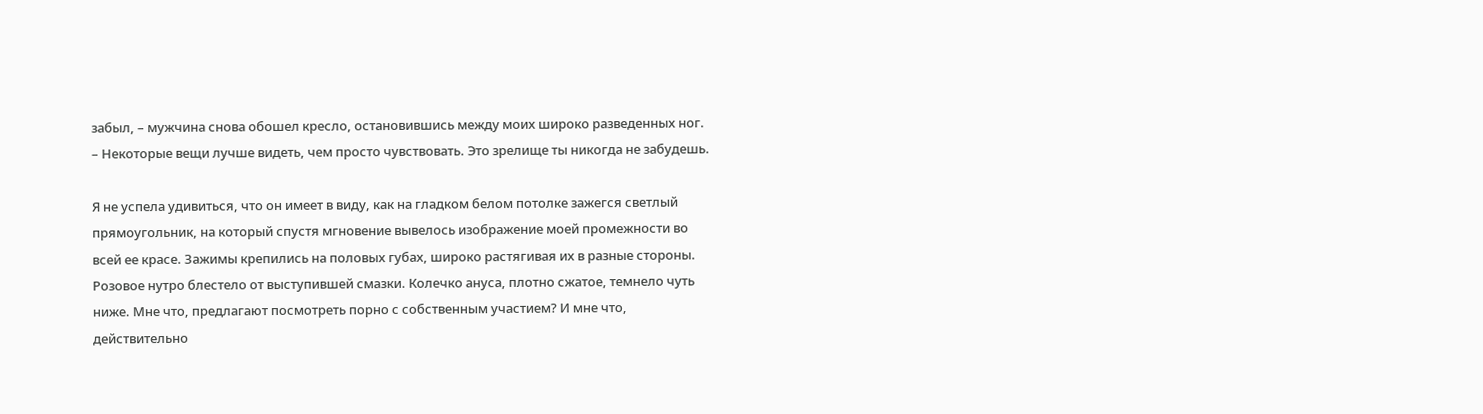забыл, – мужчина снова обошел кресло, остановившись между моих широко разведенных ног. – Некоторые вещи лучше видеть, чем просто чувствовать. Это зрелище ты никогда не забудешь.

Я не успела удивиться, что он имеет в виду, как на гладком белом потолке зажегся светлый прямоугольник, на который спустя мгновение вывелось изображение моей промежности во всей ее красе. Зажимы крепились на половых губах, широко растягивая их в разные стороны. Розовое нутро блестело от выступившей смазки. Колечко ануса, плотно сжатое, темнело чуть ниже. Мне что, предлагают посмотреть порно с собственным участием? И мне что, действительно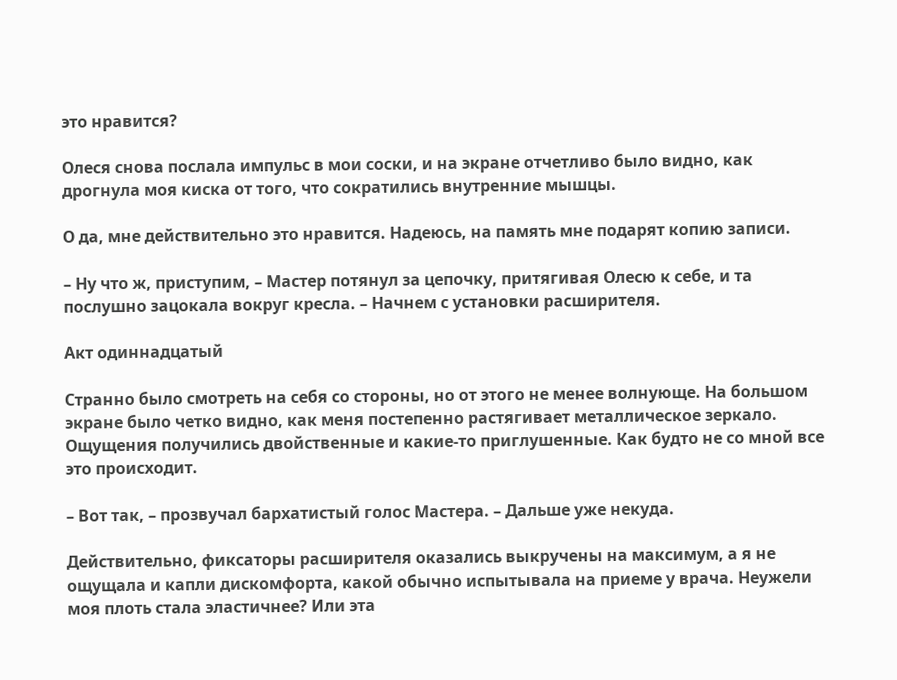это нравится?

Олеся снова послала импульс в мои соски, и на экране отчетливо было видно, как дрогнула моя киска от того, что сократились внутренние мышцы.

О да, мне действительно это нравится. Надеюсь, на память мне подарят копию записи.

– Ну что ж, приступим, – Мастер потянул за цепочку, притягивая Олесю к себе, и та послушно зацокала вокруг кресла. – Начнем с установки расширителя.

Акт одиннадцатый

Странно было смотреть на себя со стороны, но от этого не менее волнующе. На большом экране было четко видно, как меня постепенно растягивает металлическое зеркало. Ощущения получились двойственные и какие-то приглушенные. Как будто не со мной все это происходит.

– Вот так, – прозвучал бархатистый голос Мастера. – Дальше уже некуда.

Действительно, фиксаторы расширителя оказались выкручены на максимум, а я не ощущала и капли дискомфорта, какой обычно испытывала на приеме у врача. Неужели моя плоть стала эластичнее? Или эта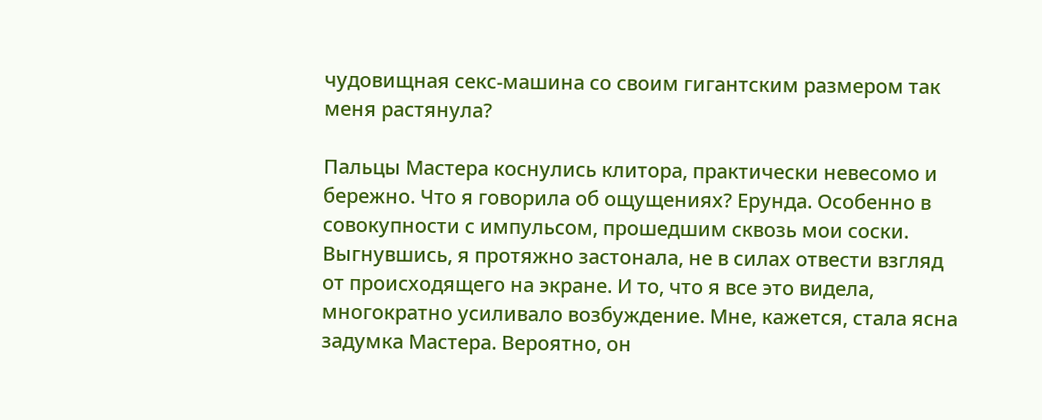чудовищная секс-машина со своим гигантским размером так меня растянула?

Пальцы Мастера коснулись клитора, практически невесомо и бережно. Что я говорила об ощущениях? Ерунда. Особенно в совокупности с импульсом, прошедшим сквозь мои соски. Выгнувшись, я протяжно застонала, не в силах отвести взгляд от происходящего на экране. И то, что я все это видела, многократно усиливало возбуждение. Мне, кажется, стала ясна задумка Мастера. Вероятно, он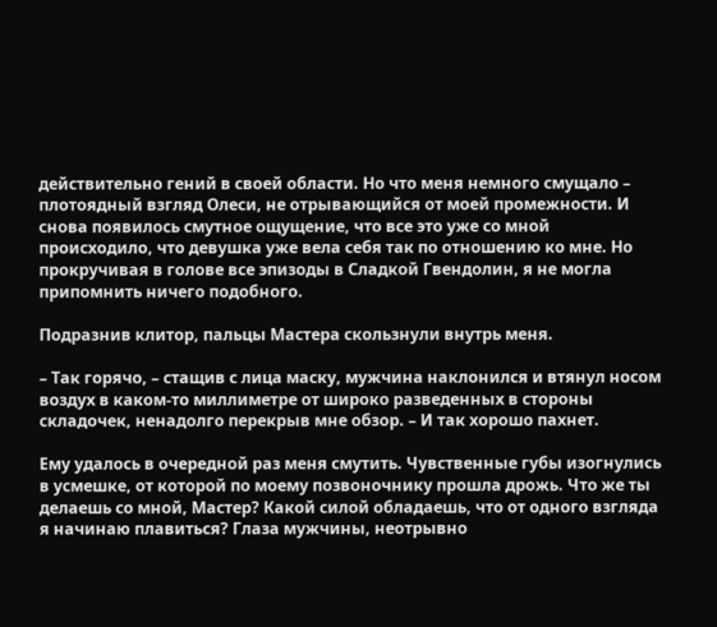действительно гений в своей области. Но что меня немного смущало – плотоядный взгляд Олеси, не отрывающийся от моей промежности. И снова появилось смутное ощущение, что все это уже со мной происходило, что девушка уже вела себя так по отношению ко мне. Но прокручивая в голове все эпизоды в Сладкой Гвендолин, я не могла припомнить ничего подобного.

Подразнив клитор, пальцы Мастера скользнули внутрь меня.

– Так горячо, – стащив с лица маску, мужчина наклонился и втянул носом воздух в каком-то миллиметре от широко разведенных в стороны складочек, ненадолго перекрыв мне обзор. – И так хорошо пахнет.

Ему удалось в очередной раз меня смутить. Чувственные губы изогнулись в усмешке, от которой по моему позвоночнику прошла дрожь. Что же ты делаешь со мной, Мастер? Какой силой обладаешь, что от одного взгляда я начинаю плавиться? Глаза мужчины, неотрывно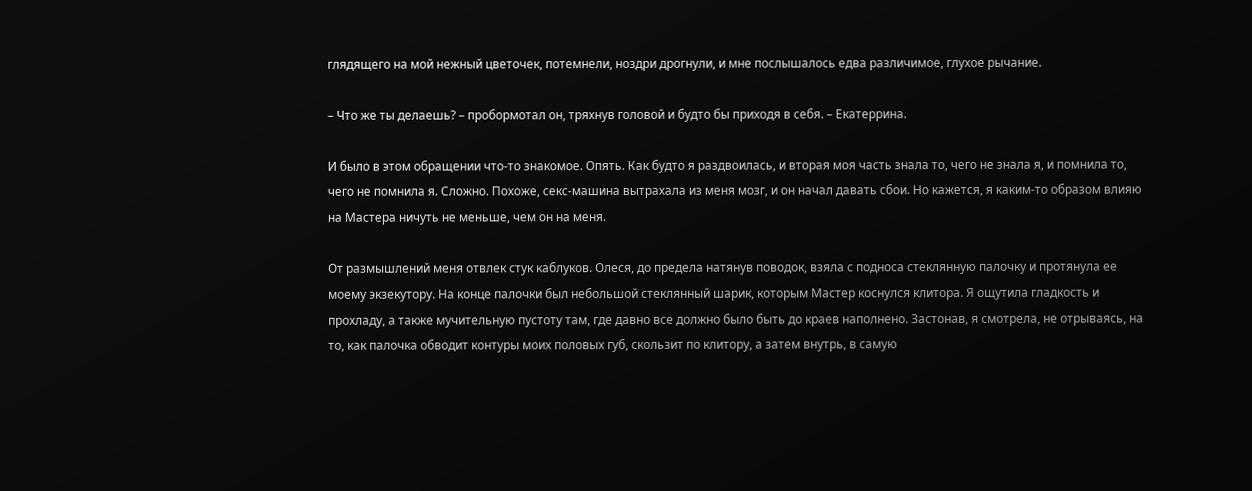глядящего на мой нежный цветочек, потемнели, ноздри дрогнули, и мне послышалось едва различимое, глухое рычание.

– Что же ты делаешь? – пробормотал он, тряхнув головой и будто бы приходя в себя. – Екатеррина.

И было в этом обращении что-то знакомое. Опять. Как будто я раздвоилась, и вторая моя часть знала то, чего не знала я, и помнила то, чего не помнила я. Сложно. Похоже, секс-машина вытрахала из меня мозг, и он начал давать сбои. Но кажется, я каким-то образом влияю на Мастера ничуть не меньше, чем он на меня.

От размышлений меня отвлек стук каблуков. Олеся, до предела натянув поводок, взяла с подноса стеклянную палочку и протянула ее моему экзекутору. На конце палочки был небольшой стеклянный шарик, которым Мастер коснулся клитора. Я ощутила гладкость и прохладу, а также мучительную пустоту там, где давно все должно было быть до краев наполнено. Застонав, я смотрела, не отрываясь, на то, как палочка обводит контуры моих половых губ, скользит по клитору, а затем внутрь, в самую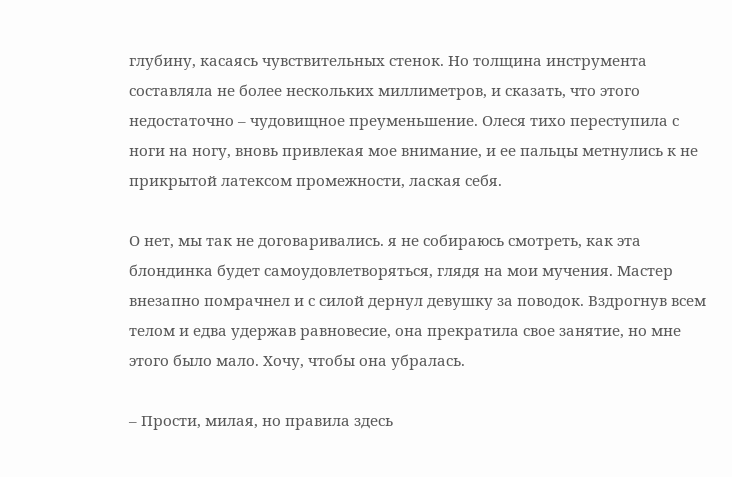глубину, касаясь чувствительных стенок. Но толщина инструмента составляла не более нескольких миллиметров, и сказать, что этого недостаточно – чудовищное преуменьшение. Олеся тихо переступила с ноги на ногу, вновь привлекая мое внимание, и ее пальцы метнулись к не прикрытой латексом промежности, лаская себя.

О нет, мы так не договаривались. я не собираюсь смотреть, как эта блондинка будет самоудовлетворяться, глядя на мои мучения. Мастер внезапно помрачнел и с силой дернул девушку за поводок. Вздрогнув всем телом и едва удержав равновесие, она прекратила свое занятие, но мне этого было мало. Хочу, чтобы она убралась.

– Прости, милая, но правила здесь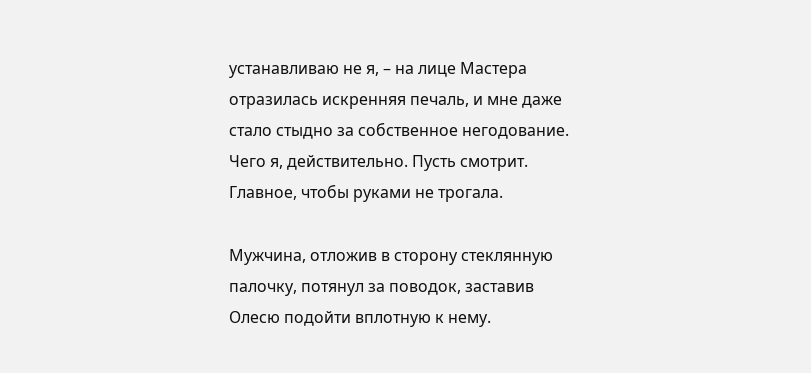устанавливаю не я, – на лице Мастера отразилась искренняя печаль, и мне даже стало стыдно за собственное негодование. Чего я, действительно. Пусть смотрит. Главное, чтобы руками не трогала.

Мужчина, отложив в сторону стеклянную палочку, потянул за поводок, заставив Олесю подойти вплотную к нему.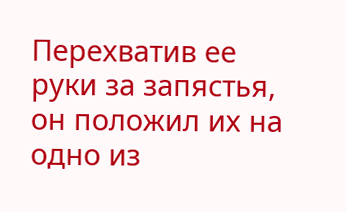Перехватив ее руки за запястья, он положил их на одно из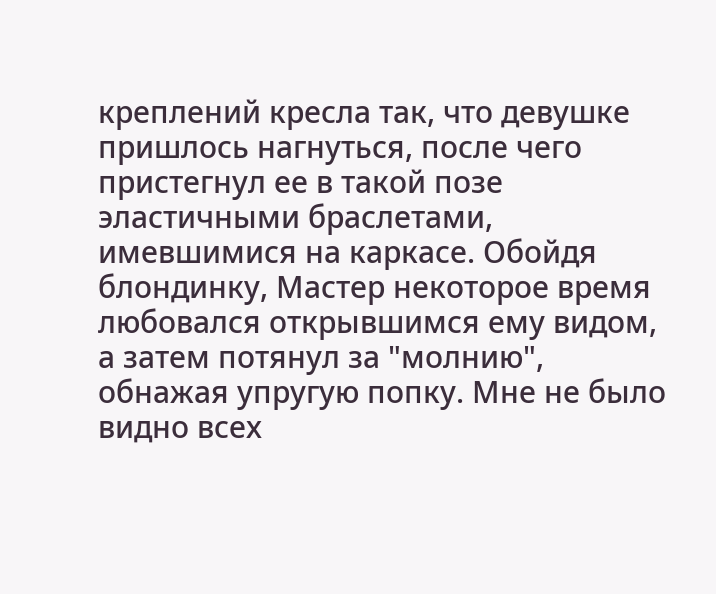креплений кресла так, что девушке пришлось нагнуться, после чего пристегнул ее в такой позе эластичными браслетами, имевшимися на каркасе. Обойдя блондинку, Мастер некоторое время любовался открывшимся ему видом, а затем потянул за "молнию", обнажая упругую попку. Мне не было видно всех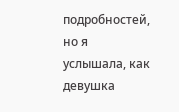подробностей, но я услышала, как девушка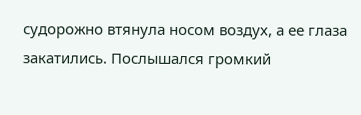судорожно втянула носом воздух, а ее глаза закатились. Послышался громкий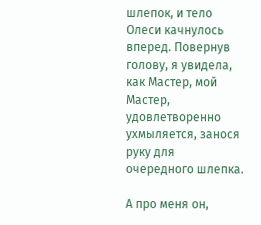шлепок, и тело Олеси качнулось вперед. Повернув голову, я увидела, как Мастер, мой Мастер, удовлетворенно ухмыляется, занося руку для очередного шлепка.

А про меня он,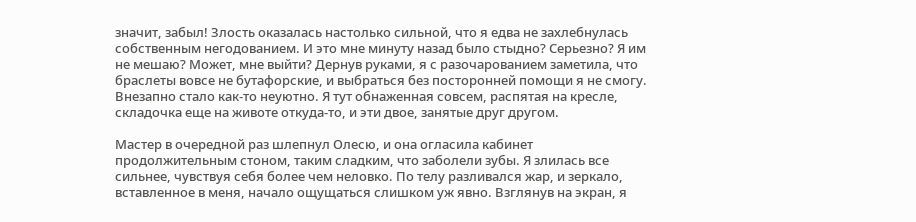значит, забыл! Злость оказалась настолько сильной, что я едва не захлебнулась собственным негодованием. И это мне минуту назад было стыдно? Серьезно? Я им не мешаю? Может, мне выйти? Дернув руками, я с разочарованием заметила, что браслеты вовсе не бутафорские, и выбраться без посторонней помощи я не смогу. Внезапно стало как-то неуютно. Я тут обнаженная совсем, распятая на кресле, складочка еще на животе откуда-то, и эти двое, занятые друг другом.

Мастер в очередной раз шлепнул Олесю, и она огласила кабинет продолжительным стоном, таким сладким, что заболели зубы. Я злилась все сильнее, чувствуя себя более чем неловко. По телу разливался жар, и зеркало, вставленное в меня, начало ощущаться слишком уж явно. Взглянув на экран, я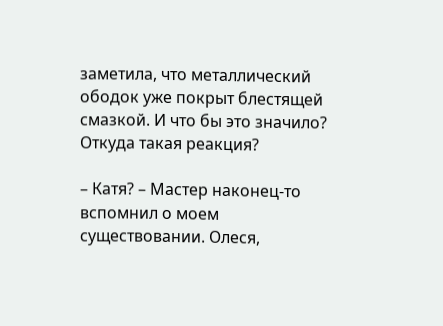заметила, что металлический ободок уже покрыт блестящей смазкой. И что бы это значило? Откуда такая реакция?

– Катя? – Мастер наконец-то вспомнил о моем существовании. Олеся,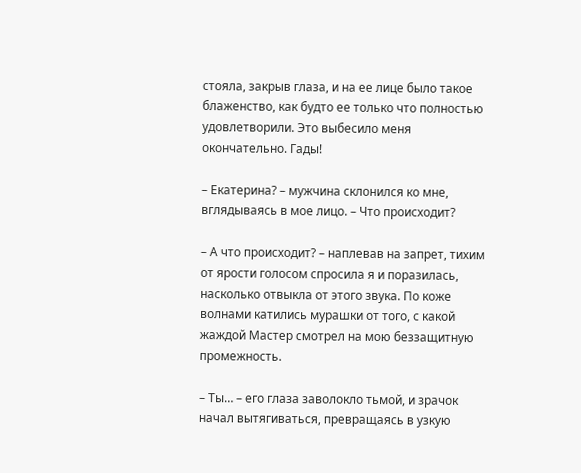стояла, закрыв глаза, и на ее лице было такое блаженство, как будто ее только что полностью удовлетворили. Это выбесило меня окончательно. Гады!

– Екатерина? – мужчина склонился ко мне, вглядываясь в мое лицо. – Что происходит?

– А что происходит? – наплевав на запрет, тихим от ярости голосом спросила я и поразилась, насколько отвыкла от этого звука. По коже волнами катились мурашки от того, с какой жаждой Мастер смотрел на мою беззащитную промежность.

– Ты… – его глаза заволокло тьмой, и зрачок начал вытягиваться, превращаясь в узкую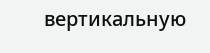вертикальную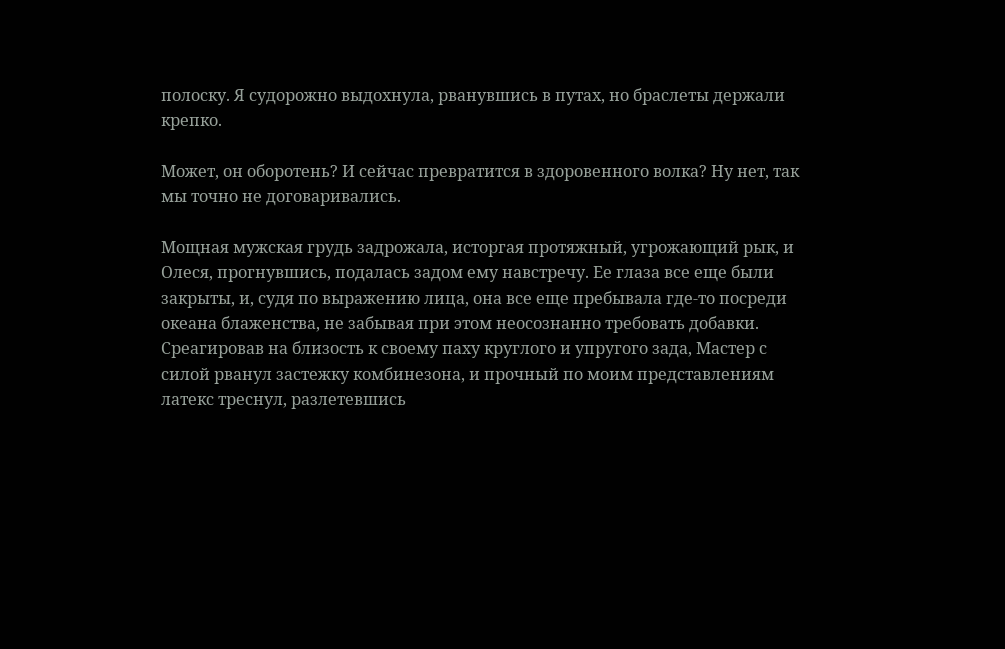полоску. Я судорожно выдохнула, рванувшись в путах, но браслеты держали крепко.

Может, он оборотень? И сейчас превратится в здоровенного волка? Ну нет, так мы точно не договаривались.

Мощная мужская грудь задрожала, исторгая протяжный, угрожающий рык, и Олеся, прогнувшись, подалась задом ему навстречу. Ее глаза все еще были закрыты, и, судя по выражению лица, она все еще пребывала где-то посреди океана блаженства, не забывая при этом неосознанно требовать добавки. Среагировав на близость к своему паху круглого и упругого зада, Мастер с силой рванул застежку комбинезона, и прочный по моим представлениям латекс треснул, разлетевшись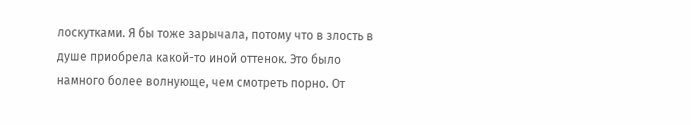лоскутками. Я бы тоже зарычала, потому что в злость в душе приобрела какой-то иной оттенок. Это было намного более волнующе, чем смотреть порно. От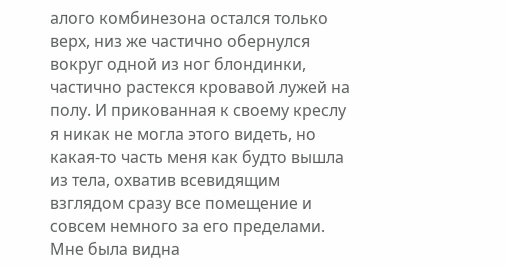алого комбинезона остался только верх, низ же частично обернулся вокруг одной из ног блондинки, частично растекся кровавой лужей на полу. И прикованная к своему креслу я никак не могла этого видеть, но какая-то часть меня как будто вышла из тела, охватив всевидящим взглядом сразу все помещение и совсем немного за его пределами. Мне была видна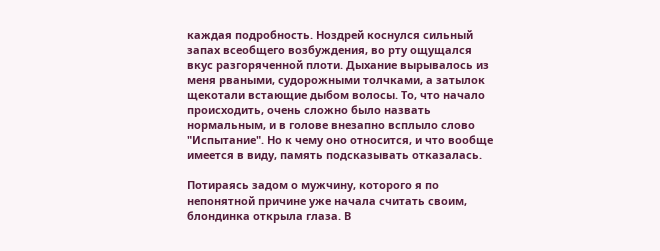каждая подробность. Ноздрей коснулся сильный запах всеобщего возбуждения, во рту ощущался вкус разгоряченной плоти. Дыхание вырывалось из меня рваными, судорожными толчками, а затылок щекотали встающие дыбом волосы. То, что начало происходить, очень сложно было назвать нормальным, и в голове внезапно всплыло слово "Испытание". Но к чему оно относится, и что вообще имеется в виду, память подсказывать отказалась.

Потираясь задом о мужчину, которого я по непонятной причине уже начала считать своим, блондинка открыла глаза. В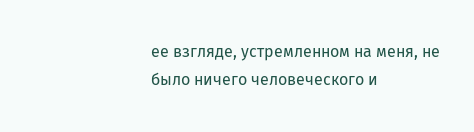ее взгляде, устремленном на меня, не было ничего человеческого и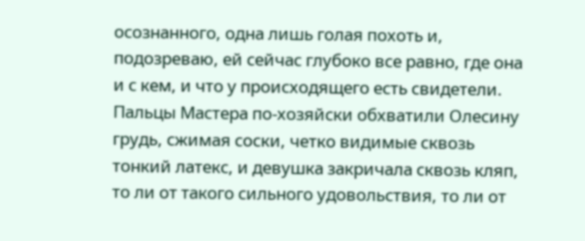осознанного, одна лишь голая похоть и, подозреваю, ей сейчас глубоко все равно, где она и с кем, и что у происходящего есть свидетели. Пальцы Мастера по-хозяйски обхватили Олесину грудь, сжимая соски, четко видимые сквозь тонкий латекс, и девушка закричала сквозь кляп, то ли от такого сильного удовольствия, то ли от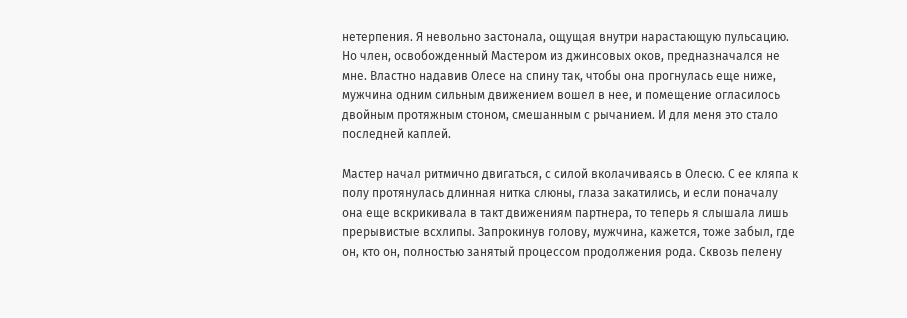нетерпения. Я невольно застонала, ощущая внутри нарастающую пульсацию. Но член, освобожденный Мастером из джинсовых оков, предназначался не мне. Властно надавив Олесе на спину так, чтобы она прогнулась еще ниже, мужчина одним сильным движением вошел в нее, и помещение огласилось двойным протяжным стоном, смешанным с рычанием. И для меня это стало последней каплей.

Мастер начал ритмично двигаться, с силой вколачиваясь в Олесю. С ее кляпа к полу протянулась длинная нитка слюны, глаза закатились, и если поначалу она еще вскрикивала в такт движениям партнера, то теперь я слышала лишь прерывистые всхлипы. Запрокинув голову, мужчина, кажется, тоже забыл, где он, кто он, полностью занятый процессом продолжения рода. Сквозь пелену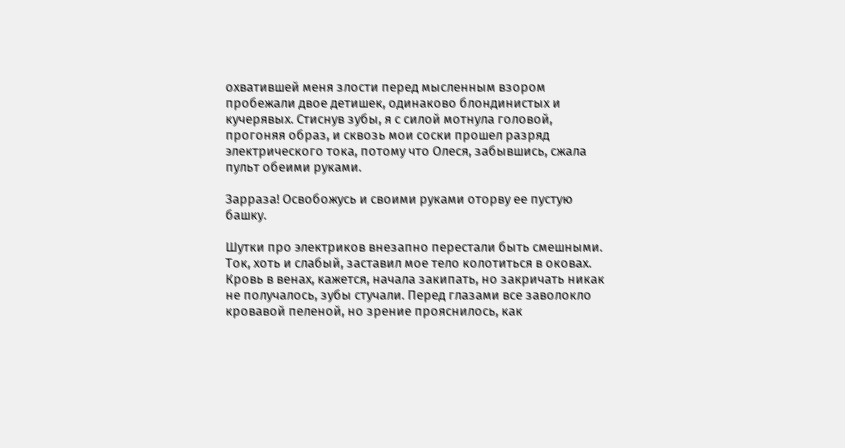охватившей меня злости перед мысленным взором пробежали двое детишек, одинаково блондинистых и кучерявых. Стиснув зубы, я с силой мотнула головой, прогоняя образ, и сквозь мои соски прошел разряд электрического тока, потому что Олеся, забывшись, сжала пульт обеими руками.

Зарраза! Освобожусь и своими руками оторву ее пустую башку.

Шутки про электриков внезапно перестали быть смешными. Ток, хоть и слабый, заставил мое тело колотиться в оковах. Кровь в венах, кажется, начала закипать, но закричать никак не получалось, зубы стучали. Перед глазами все заволокло кровавой пеленой, но зрение прояснилось, как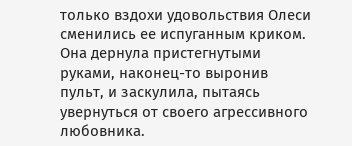только вздохи удовольствия Олеси сменились ее испуганным криком. Она дернула пристегнутыми руками, наконец-то выронив пульт, и заскулила, пытаясь увернуться от своего агрессивного любовника.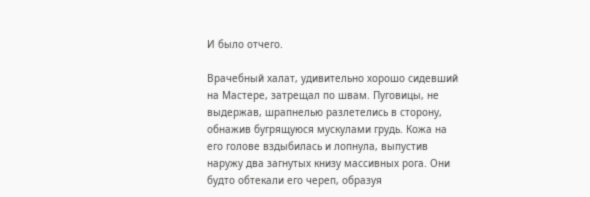И было отчего.

Врачебный халат, удивительно хорошо сидевший на Мастере, затрещал по швам. Пуговицы, не выдержав, шрапнелью разлетелись в сторону, обнажив бугрящуюся мускулами грудь. Кожа на его голове вздыбилась и лопнула, выпустив наружу два загнутых книзу массивных рога. Они будто обтекали его череп, образуя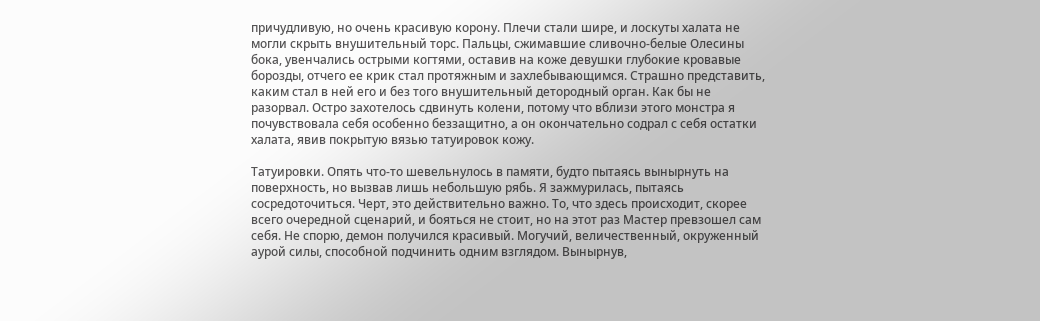причудливую, но очень красивую корону. Плечи стали шире, и лоскуты халата не могли скрыть внушительный торс. Пальцы, сжимавшие сливочно-белые Олесины бока, увенчались острыми когтями, оставив на коже девушки глубокие кровавые борозды, отчего ее крик стал протяжным и захлебывающимся. Страшно представить, каким стал в ней его и без того внушительный детородный орган. Как бы не разорвал. Остро захотелось сдвинуть колени, потому что вблизи этого монстра я почувствовала себя особенно беззащитно, а он окончательно содрал с себя остатки халата, явив покрытую вязью татуировок кожу.

Татуировки. Опять что-то шевельнулось в памяти, будто пытаясь вынырнуть на поверхность, но вызвав лишь небольшую рябь. Я зажмурилась, пытаясь сосредоточиться. Черт, это действительно важно. То, что здесь происходит, скорее всего очередной сценарий, и бояться не стоит, но на этот раз Мастер превзошел сам себя. Не спорю, демон получился красивый. Могучий, величественный, окруженный аурой силы, способной подчинить одним взглядом. Вынырнув,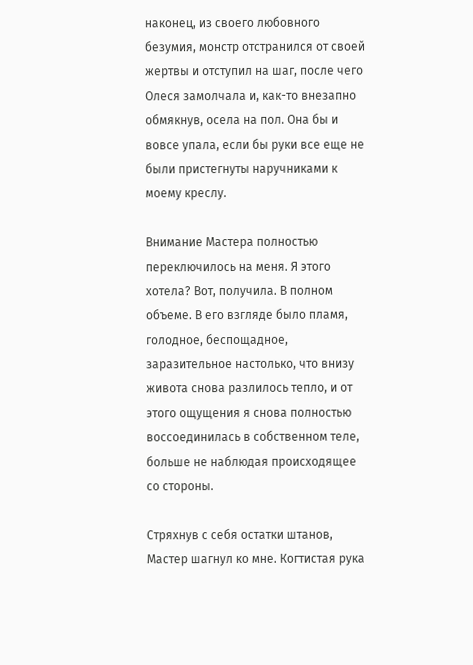наконец, из своего любовного безумия, монстр отстранился от своей жертвы и отступил на шаг, после чего Олеся замолчала и, как-то внезапно обмякнув, осела на пол. Она бы и вовсе упала, если бы руки все еще не были пристегнуты наручниками к моему креслу.

Внимание Мастера полностью переключилось на меня. Я этого хотела? Вот, получила. В полном объеме. В его взгляде было пламя, голодное, беспощадное, заразительное настолько, что внизу живота снова разлилось тепло, и от этого ощущения я снова полностью воссоединилась в собственном теле, больше не наблюдая происходящее со стороны.

Стряхнув с себя остатки штанов, Мастер шагнул ко мне. Когтистая рука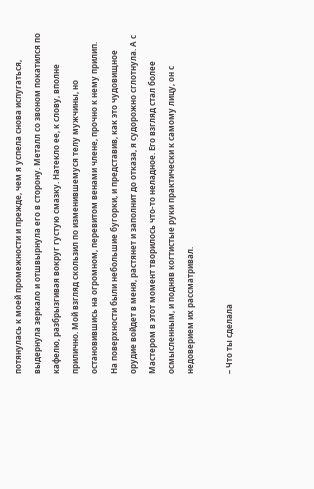потянулась к моей промежности и прежде, чем я успела снова испугаться, выдернула зеркало и отшвырнула его в сторону. Металл со звоном покатился по кафелю, разбрызгивая вокруг густую смазку. Натекло ее, к слову, вполне прилично. Мой взгляд скользил по изменившемуся телу мужчины, но остановившись на огромном, перевитом венами члене, прочно к нему прилип. На поверхности были небольшие бугорки, и представив, как это чудовищное орудие войдет в меня, растянет и заполнит до отказа, я судорожно сглотнула. А с Мастером в этот момент творилось что-то неладное. Его взгляд стал более осмысленным, и подняв когтистые руки практически к самому лицу, он с недоверием их рассматривал.

– Что ты сделала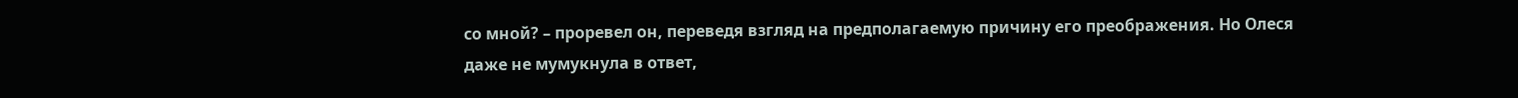со мной? – проревел он, переведя взгляд на предполагаемую причину его преображения. Но Олеся даже не мумукнула в ответ,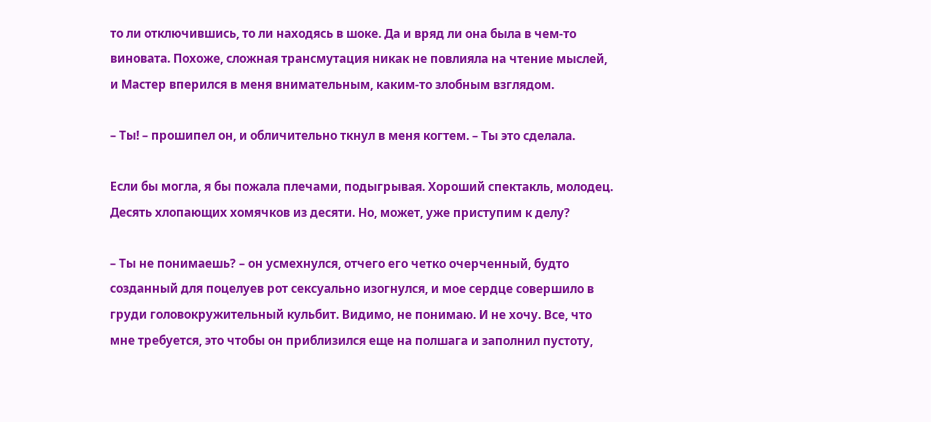то ли отключившись, то ли находясь в шоке. Да и вряд ли она была в чем-то виновата. Похоже, сложная трансмутация никак не повлияла на чтение мыслей, и Мастер вперился в меня внимательным, каким-то злобным взглядом.

– Ты! – прошипел он, и обличительно ткнул в меня когтем. – Ты это сделала.

Если бы могла, я бы пожала плечами, подыгрывая. Хороший спектакль, молодец. Десять хлопающих хомячков из десяти. Но, может, уже приступим к делу?

– Ты не понимаешь? – он усмехнулся, отчего его четко очерченный, будто созданный для поцелуев рот сексуально изогнулся, и мое сердце совершило в груди головокружительный кульбит. Видимо, не понимаю. И не хочу. Все, что мне требуется, это чтобы он приблизился еще на полшага и заполнил пустоту,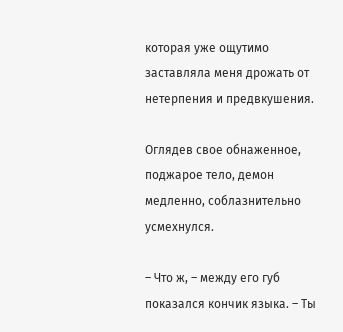которая уже ощутимо заставляла меня дрожать от нетерпения и предвкушения.

Оглядев свое обнаженное, поджарое тело, демон медленно, соблазнительно усмехнулся.

– Что ж, – между его губ показался кончик языка. – Ты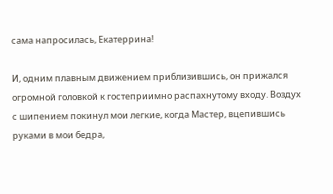сама напросилась, Екатеррина!

И, одним плавным движением приблизившись, он прижался огромной головкой к гостеприимно распахнутому входу. Воздух с шипением покинул мои легкие, когда Мастер, вцепившись руками в мои бедра,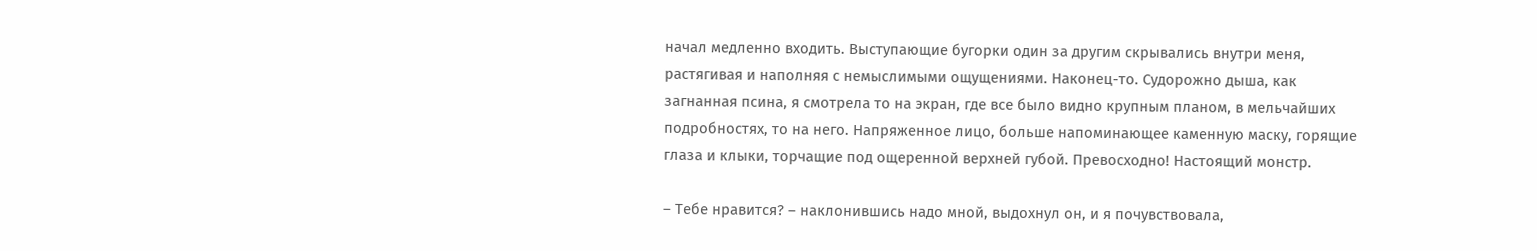начал медленно входить. Выступающие бугорки один за другим скрывались внутри меня, растягивая и наполняя с немыслимыми ощущениями. Наконец-то. Судорожно дыша, как загнанная псина, я смотрела то на экран, где все было видно крупным планом, в мельчайших подробностях, то на него. Напряженное лицо, больше напоминающее каменную маску, горящие глаза и клыки, торчащие под ощеренной верхней губой. Превосходно! Настоящий монстр.

– Тебе нравится? – наклонившись надо мной, выдохнул он, и я почувствовала,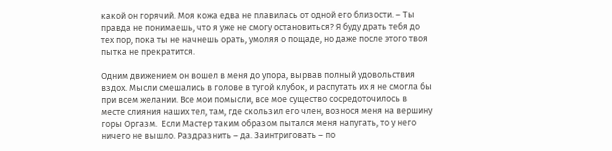какой он горячий. Моя кожа едва не плавилась от одной его близости. – Ты правда не понимаешь, что я уже не смогу остановиться? Я буду драть тебя до тех пор, пока ты не начнешь орать, умоляя о пощаде, но даже после этого твоя пытка не прекратится.

Одним движением он вошел в меня до упора, вырвав полный удовольствия вздох. Мысли смешались в голове в тугой клубок, и распутать их я не смогла бы при всем желании. Все мои помысли, все мое существо сосредоточилось в месте слияния наших тел, там, где скользил его член, вознося меня на вершину горы Оргазм.  Если Мастер таким образом пытался меня напугать, то у него ничего не вышло. Раздразнить – да. Заинтриговать – по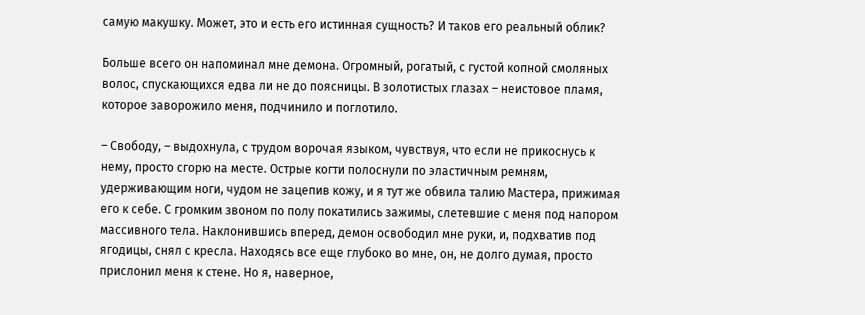самую макушку. Может, это и есть его истинная сущность? И таков его реальный облик?

Больше всего он напоминал мне демона. Огромный, рогатый, с густой копной смоляных волос, спускающихся едва ли не до поясницы. В золотистых глазах – неистовое пламя, которое заворожило меня, подчинило и поглотило.

– Свободу, – выдохнула, с трудом ворочая языком, чувствуя, что если не прикоснусь к нему, просто сгорю на месте. Острые когти полоснули по эластичным ремням, удерживающим ноги, чудом не зацепив кожу, и я тут же обвила талию Мастера, прижимая его к себе. С громким звоном по полу покатились зажимы, слетевшие с меня под напором массивного тела. Наклонившись вперед, демон освободил мне руки, и, подхватив под ягодицы, снял с кресла. Находясь все еще глубоко во мне, он, не долго думая, просто прислонил меня к стене. Но я, наверное,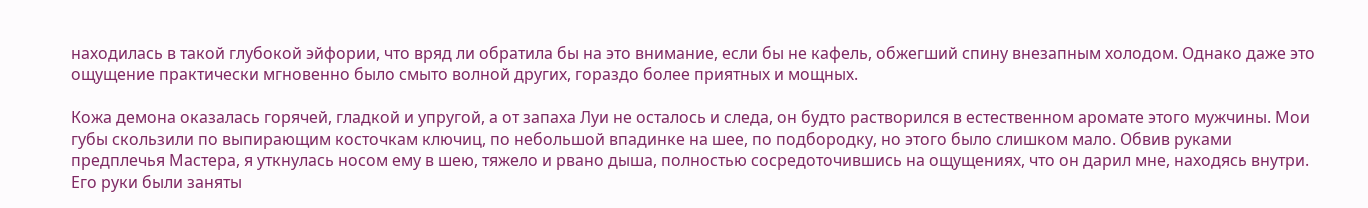находилась в такой глубокой эйфории, что вряд ли обратила бы на это внимание, если бы не кафель, обжегший спину внезапным холодом. Однако даже это ощущение практически мгновенно было смыто волной других, гораздо более приятных и мощных.

Кожа демона оказалась горячей, гладкой и упругой, а от запаха Луи не осталось и следа, он будто растворился в естественном аромате этого мужчины. Мои губы скользили по выпирающим косточкам ключиц, по небольшой впадинке на шее, по подбородку, но этого было слишком мало. Обвив руками предплечья Мастера, я уткнулась носом ему в шею, тяжело и рвано дыша, полностью сосредоточившись на ощущениях, что он дарил мне, находясь внутри. Его руки были заняты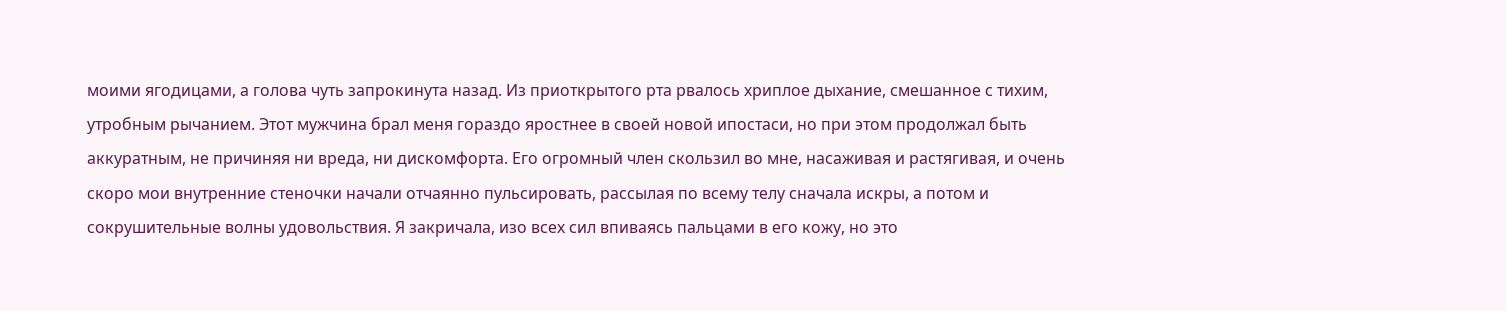моими ягодицами, а голова чуть запрокинута назад. Из приоткрытого рта рвалось хриплое дыхание, смешанное с тихим, утробным рычанием. Этот мужчина брал меня гораздо яростнее в своей новой ипостаси, но при этом продолжал быть аккуратным, не причиняя ни вреда, ни дискомфорта. Его огромный член скользил во мне, насаживая и растягивая, и очень скоро мои внутренние стеночки начали отчаянно пульсировать, рассылая по всему телу сначала искры, а потом и сокрушительные волны удовольствия. Я закричала, изо всех сил впиваясь пальцами в его кожу, но это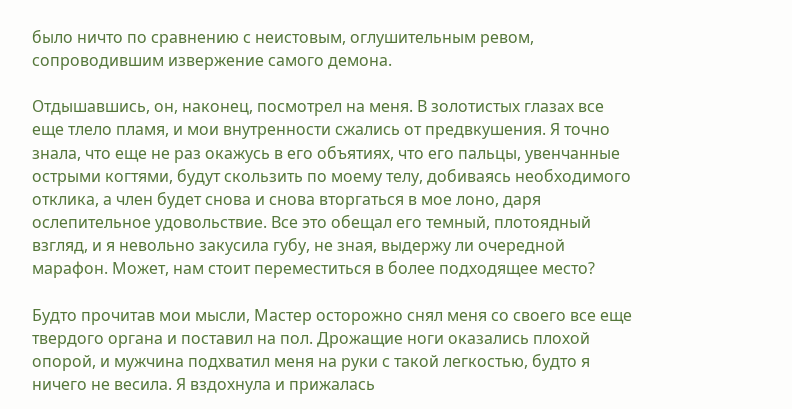было ничто по сравнению с неистовым, оглушительным ревом, сопроводившим извержение самого демона.

Отдышавшись, он, наконец, посмотрел на меня. В золотистых глазах все еще тлело пламя, и мои внутренности сжались от предвкушения. Я точно знала, что еще не раз окажусь в его объятиях, что его пальцы, увенчанные острыми когтями, будут скользить по моему телу, добиваясь необходимого отклика, а член будет снова и снова вторгаться в мое лоно, даря ослепительное удовольствие. Все это обещал его темный, плотоядный взгляд, и я невольно закусила губу, не зная, выдержу ли очередной марафон. Может, нам стоит переместиться в более подходящее место?

Будто прочитав мои мысли, Мастер осторожно снял меня со своего все еще твердого органа и поставил на пол. Дрожащие ноги оказались плохой опорой, и мужчина подхватил меня на руки с такой легкостью, будто я ничего не весила. Я вздохнула и прижалась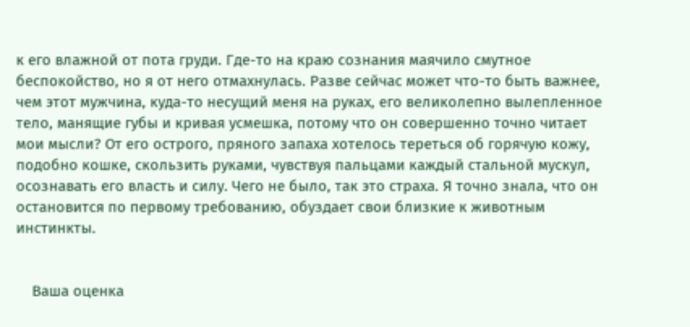к его влажной от пота груди. Где-то на краю сознания маячило смутное беспокойство, но я от него отмахнулась. Разве сейчас может что-то быть важнее, чем этот мужчина, куда-то несущий меня на руках, его великолепно вылепленное тело, манящие губы и кривая усмешка, потому что он совершенно точно читает мои мысли? От его острого, пряного запаха хотелось тереться об горячую кожу, подобно кошке, скользить руками, чувствуя пальцами каждый стальной мускул, осознавать его власть и силу. Чего не было, так это страха. Я точно знала, что он остановится по первому требованию, обуздает свои близкие к животным инстинкты.


    Ваша оценка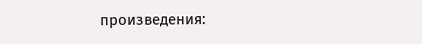произведения: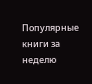Популярные книги за неделю